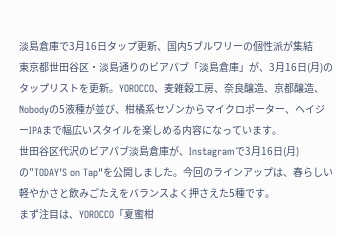淡島倉庫で3月16日タップ更新、国内5ブルワリーの個性派が集結
東京都世田谷区・淡島通りのビアパブ「淡島倉庫」が、3月16日(月)のタップリストを更新。YOROCCO、麦雑穀工房、奈良醸造、京都醸造、Nobodyの5液種が並び、柑橘系セゾンからマイクロポーター、ヘイジーIPAまで幅広いスタイルを楽しめる内容になっています。
世田谷区代沢のビアパブ淡島倉庫が、Instagramで3月16日(月)の"TODAY'S on Tap"を公開しました。今回のラインアップは、春らしい軽やかさと飲みごたえをバランスよく押さえた5種です。
まず注目は、YOROCCO「夏蜜柑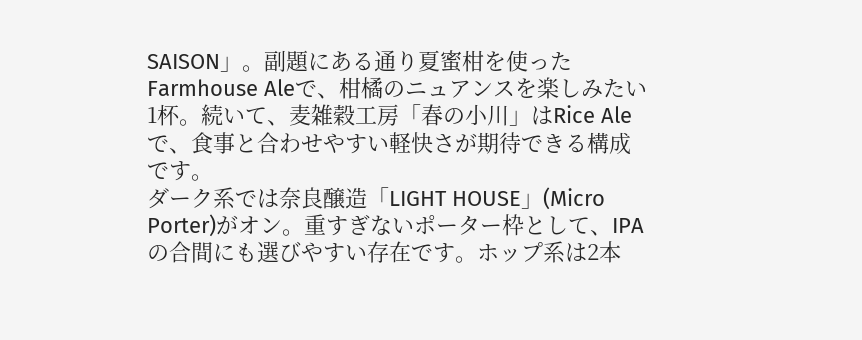SAISON」。副題にある通り夏蜜柑を使ったFarmhouse Aleで、柑橘のニュアンスを楽しみたい1杯。続いて、麦雑穀工房「春の小川」はRice Aleで、食事と合わせやすい軽快さが期待できる構成です。
ダーク系では奈良醸造「LIGHT HOUSE」(Micro Porter)がオン。重すぎないポーター枠として、IPAの合間にも選びやすい存在です。ホップ系は2本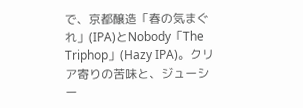で、京都醸造「春の気まぐれ」(IPA)とNobody「The Triphop」(Hazy IPA)。クリア寄りの苦味と、ジューシー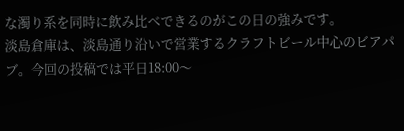な濁り系を同時に飲み比べできるのがこの日の強みです。
淡島倉庫は、淡島通り沿いで営業するクラフトビール中心のビアパブ。今回の投稿では平日18:00〜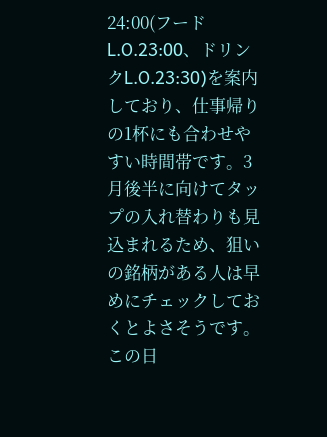24:00(フードL.O.23:00、ドリンクL.O.23:30)を案内しており、仕事帰りの1杯にも合わせやすい時間帯です。3月後半に向けてタップの入れ替わりも見込まれるため、狙いの銘柄がある人は早めにチェックしておくとよさそうです。
この日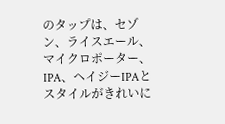のタップは、セゾン、ライスエール、マイクロポーター、IPA、ヘイジーIPAとスタイルがきれいに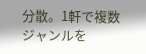分散。1軒で複数ジャンルを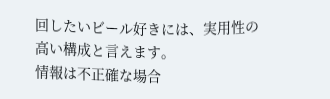回したいビール好きには、実用性の高い構成と言えます。
情報は不正確な場合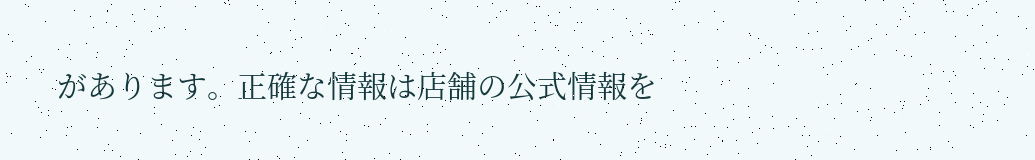があります。正確な情報は店舗の公式情報を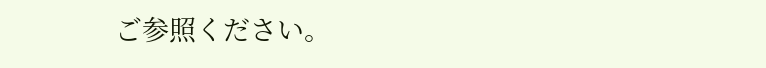ご参照ください。